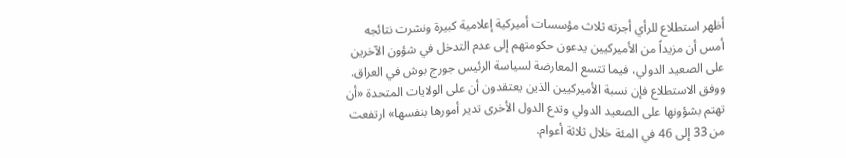أظهر استطلاع للرأي أجرته ثلاث مؤسسات أميركية إعلامية كبيرة ونشرت نتائجه أمس أن مزيداً من الأميركيين يدعون حكومتهم إلى عدم التدخل في شؤون الآخرين على الصعيد الدولي، فيما تتسع المعارضة لسياسة الرئيس جورج بوش في العراق. ووفق الاستطلاع فإن نسبة الأميركيين الذين يعتقدون أن على الولايات المتحدة «أن تهتم بشؤونها على الصعيد الدولي وتدع الدول الأخرى تدير أمورها بنفسها» ارتفعت من 33 إلى 46 في المئة خلال ثلاثة أعوام.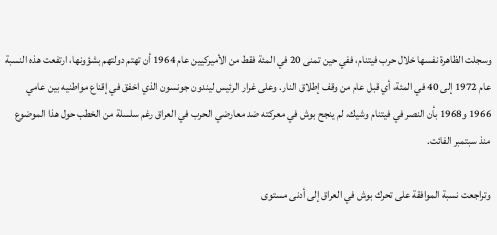وسجلت الظاهرة نفسها خلال حرب فيتنام، ففي حين تمنى 20 في المئة فقط من الأميركيين عام 1964 أن تهتم دولتهم بشؤونها، ارتفعت هذه النسبة عام 1972 إلى 40 في المئة، أي قبل عام من وقف إطلاق النار. وعلى غرار الرئيس ليندون جونسون الذي اخفق في إقناع مواطنيه بين عامي 1966 و1968 بأن النصر في فيتنام وشيك، لم ينجح بوش في معركته ضد معارضي الحرب في العراق رغم سلسلة من الخطب حول هذا الموضوع منذ سبتمبر الفائت.

وتراجعت نسبة الموافقة على تحرك بوش في العراق إلى أدنى مستوى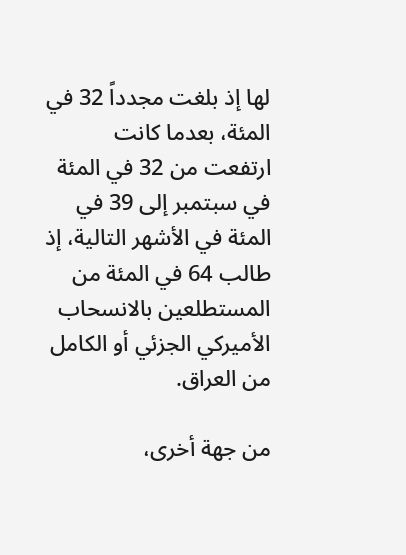لها إذ بلغت مجدداً 32 في المئة، بعدما كانت ارتفعت من 32 في المئة في سبتمبر إلى 39 في المئة في الأشهر التالية، إذ طالب 64 في المئة من المستطلعين بالانسحاب الأميركي الجزئي أو الكامل من العراق.

من جهة أخرى،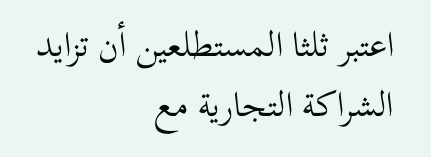اعتبر ثلثا المستطلعين أن تزايد الشراكة التجارية مع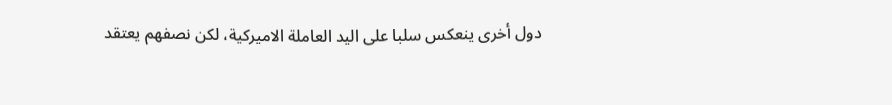دول أخرى ينعكس سلبا على اليد العاملة الاميركية، لكن نصفهم يعتقد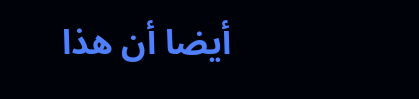أيضا أن هذا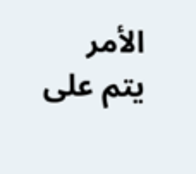الأمر يتم على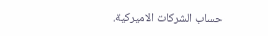حساب الشركات الاميركية.